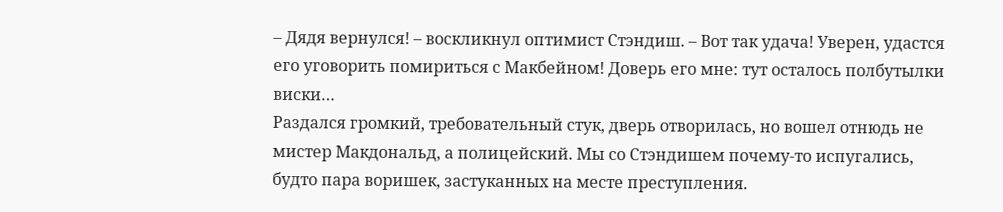– Дядя вернулся! – воскликнул оптимист Стэндиш. – Вот так удача! Уверен, удастся его уговорить помириться с Макбейном! Доверь его мне: тут осталось полбутылки виски…
Раздался громкий, требовательный стук, дверь отворилась, но вошел отнюдь не мистер Макдональд, а полицейский. Мы со Стэндишем почему-то испугались, будто пара воришек, застуканных на месте преступления.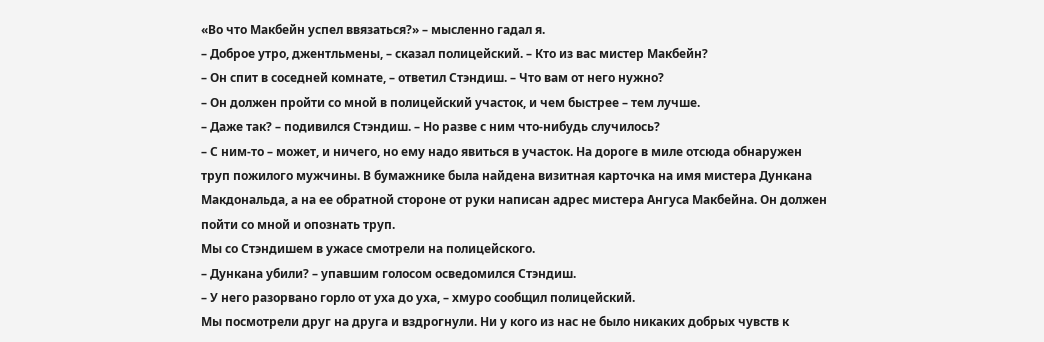«Во что Макбейн успел ввязаться?» – мысленно гадал я.
– Доброе утро, джентльмены, – сказал полицейский. – Кто из вас мистер Макбейн?
– Он спит в соседней комнате, – ответил Стэндиш. – Что вам от него нужно?
– Он должен пройти со мной в полицейский участок, и чем быстрее – тем лучше.
– Даже так? – подивился Стэндиш. – Но разве с ним что-нибудь случилось?
– С ним-то – может, и ничего, но ему надо явиться в участок. На дороге в миле отсюда обнаружен труп пожилого мужчины. В бумажнике была найдена визитная карточка на имя мистера Дункана Макдональда, а на ее обратной стороне от руки написан адрес мистера Ангуса Макбейна. Он должен пойти со мной и опознать труп.
Мы со Стэндишем в ужасе смотрели на полицейского.
– Дункана убили? – упавшим голосом осведомился Стэндиш.
– У него разорвано горло от уха до уха, – хмуро сообщил полицейский.
Мы посмотрели друг на друга и вздрогнули. Ни у кого из нас не было никаких добрых чувств к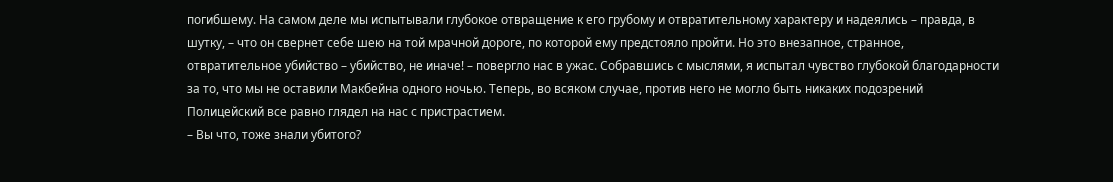погибшему. На самом деле мы испытывали глубокое отвращение к его грубому и отвратительному характеру и надеялись – правда, в шутку, – что он свернет себе шею на той мрачной дороге, по которой ему предстояло пройти. Но это внезапное, странное, отвратительное убийство – убийство, не иначе! – повергло нас в ужас. Собравшись с мыслями, я испытал чувство глубокой благодарности за то, что мы не оставили Макбейна одного ночью. Теперь, во всяком случае, против него не могло быть никаких подозрений
Полицейский все равно глядел на нас с пристрастием.
– Вы что, тоже знали убитого?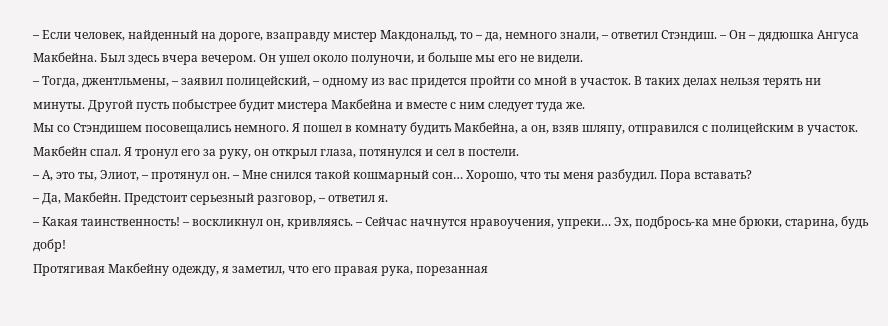– Если человек, найденный на дороге, взаправду мистер Макдональд, то – да, немного знали, – ответил Стэндиш. – Он – дядюшка Ангуса Макбейна. Был здесь вчера вечером. Он ушел около полуночи, и больше мы его не видели.
– Тогда, джентльмены, – заявил полицейский, – одному из вас придется пройти со мной в участок. В таких делах нельзя терять ни минуты. Другой пусть побыстрее будит мистера Макбейна и вместе с ним следует туда же.
Мы со Стэндишем посовещались немного. Я пошел в комнату будить Макбейна, а он, взяв шляпу, отправился с полицейским в участок.
Макбейн спал. Я тронул его за руку, он открыл глаза, потянулся и сел в постели.
– А, это ты, Элиот, – протянул он. – Мне снился такой кошмарный сон… Хорошо, что ты меня разбудил. Пора вставать?
– Да, Макбейн. Предстоит серьезный разговор, – ответил я.
– Какая таинственность! – воскликнул он, кривляясь. – Сейчас начнутся нравоучения, упреки… Эх, подбрось-ка мне брюки, старина, будь добр!
Протягивая Макбейну одежду, я заметил, что его правая рука, порезанная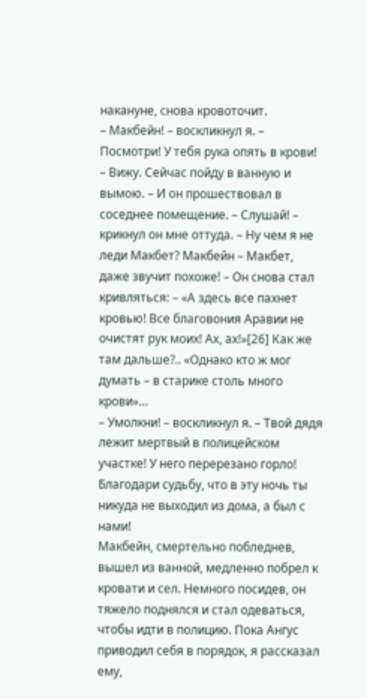накануне, снова кровоточит.
– Макбейн! – воскликнул я. – Посмотри! У тебя рука опять в крови!
– Вижу. Сейчас пойду в ванную и вымою. – И он прошествовал в соседнее помещение. – Слушай! – крикнул он мне оттуда. – Ну чем я не леди Макбет? Макбейн – Макбет, даже звучит похоже! – Он снова стал кривляться: – «А здесь все пахнет кровью! Все благовония Аравии не очистят рук моих! Ах, ах!»[26] Как же там дальше?.. «Однако кто ж мог думать – в старике столь много крови»…
– Умолкни! – воскликнул я. – Твой дядя лежит мертвый в полицейском участке! У него перерезано горло! Благодари судьбу, что в эту ночь ты никуда не выходил из дома, а был с нами!
Макбейн, смертельно побледнев, вышел из ванной, медленно побрел к кровати и сел. Немного посидев, он тяжело поднялся и стал одеваться, чтобы идти в полицию. Пока Ангус приводил себя в порядок, я рассказал ему,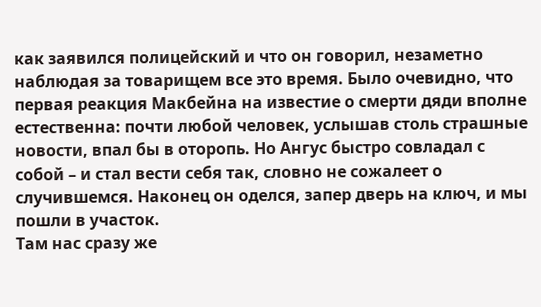как заявился полицейский и что он говорил, незаметно наблюдая за товарищем все это время. Было очевидно, что первая реакция Макбейна на известие о смерти дяди вполне естественна: почти любой человек, услышав столь страшные новости, впал бы в оторопь. Но Ангус быстро совладал с собой – и стал вести себя так, словно не сожалеет о случившемся. Наконец он оделся, запер дверь на ключ, и мы пошли в участок.
Там нас сразу же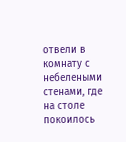отвели в комнату с небелеными стенами, где на столе покоилось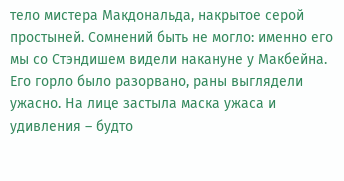тело мистера Макдональда, накрытое серой простыней. Сомнений быть не могло: именно его мы со Стэндишем видели накануне у Макбейна. Его горло было разорвано, раны выглядели ужасно. На лице застыла маска ужаса и удивления – будто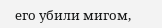его убили мигом,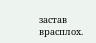застав врасплох.